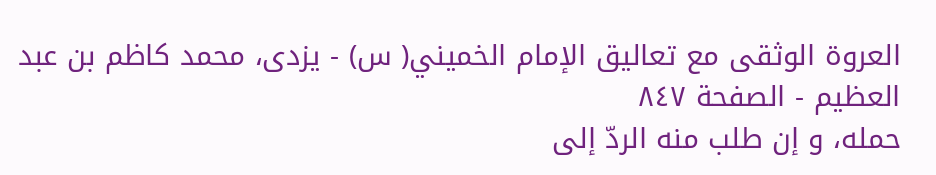العروة الوثقى مع تعاليق الإمام الخميني( س) - يزدى، محمد كاظم بن عبد العظيم - الصفحة ٨٤٧
حمله، و إن طلب منه الردّ إلى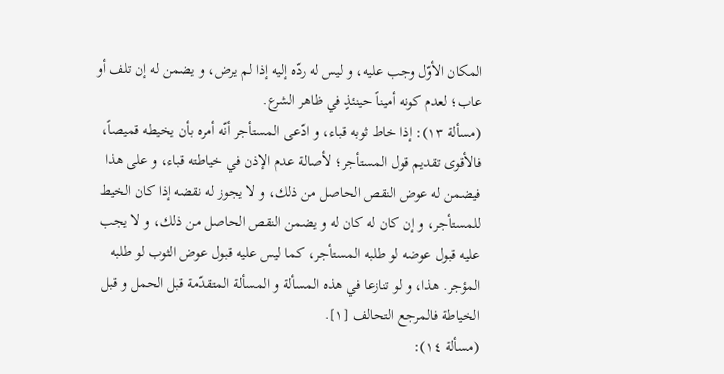المكان الأوّل وجب عليه، و ليس له ردّه إليه إذا لم يرض، و يضمن له إن تلف أو عاب؛ لعدم كونه أميناً حينئذٍ في ظاهر الشرع.
(مسألة ١٣): إذا خاط ثوبه قباء، و ادّعى المستأجر أنّه أمره بأن يخيطه قميصاً، فالأقوى تقديم قول المستأجر؛ لأصالة عدم الإذن في خياطته قباء، و على هذا فيضمن له عوض النقص الحاصل من ذلك، و لا يجوز له نقضه إذا كان الخيط للمستأجر، و إن كان له كان له و يضمن النقص الحاصل من ذلك، و لا يجب عليه قبول عوضه لو طلبه المستأجر، كما ليس عليه قبول عوض الثوب لو طلبه المؤجر. هذا، و لو تنازعا في هذه المسألة و المسألة المتقدّمة قبل الحمل و قبل الخياطة فالمرجع التحالف [١].
(مسألة ١٤):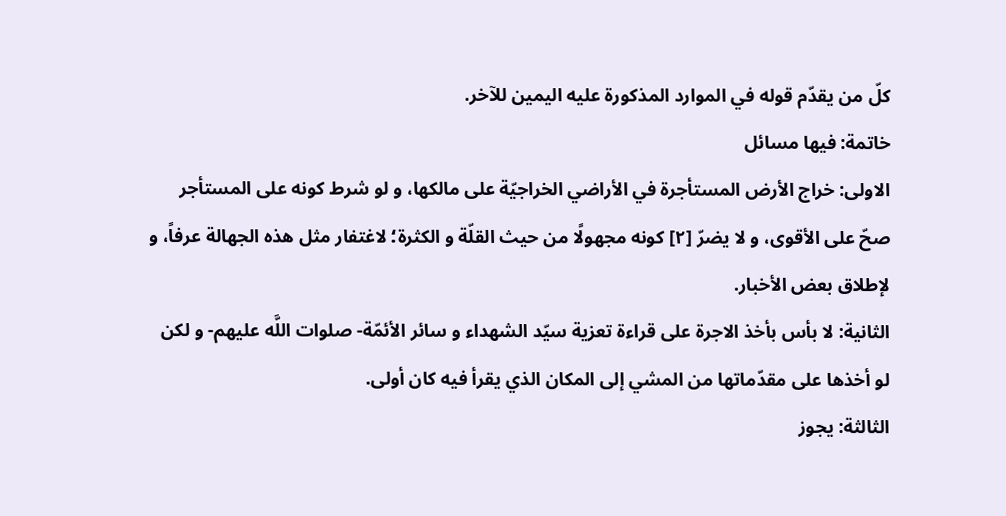كلّ من يقدّم قوله في الموارد المذكورة عليه اليمين للآخر.
خاتمة: فيها مسائل
الاولى: خراج الأرض المستأجرة في الأراضي الخراجيّة على مالكها، و لو شرط كونه على المستأجر صحّ على الأقوى، و لا يضرّ [٢] كونه مجهولًا من حيث القلّة و الكثرة؛ لاغتفار مثل هذه الجهالة عرفاً، و لإطلاق بعض الأخبار.
الثانية: لا بأس بأخذ الاجرة على قراءة تعزية سيّد الشهداء و سائر الأئمّة- صلوات اللَّه عليهم- و لكن لو أخذها على مقدّماتها من المشي إلى المكان الذي يقرأ فيه كان أولى.
الثالثة: يجوز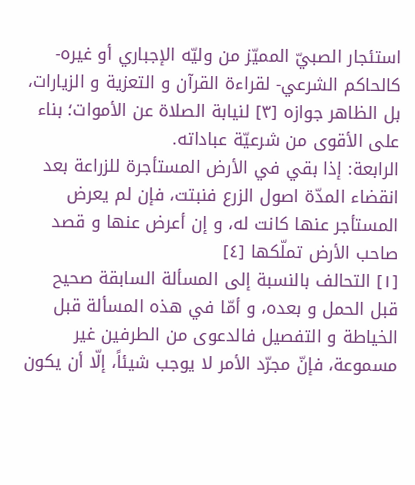استئجار الصبيّ المميّز من وليّه الإجباري أو غيره- كالحاكم الشرعي- لقراءة القرآن و التعزية و الزيارات، بل الظاهر جوازه [٣] لنيابة الصلاة عن الأموات؛ بناء على الأقوى من شرعيّة عباداته.
الرابعة: إذا بقي في الأرض المستأجرة للزراعة بعد انقضاء المدّة اصول الزرع فنبتت، فإن لم يعرض المستأجر عنها كانت له، و إن أعرض عنها و قصد صاحب الأرض تملّكها [٤]
[١] التحالف بالنسبة إلى المسألة السابقة صحيح قبل الحمل و بعده، و أمّا في هذه المسألة قبل الخياطة و التفصيل فالدعوى من الطرفين غير مسموعة، فإنّ مجرّد الأمر لا يوجب شيئاً، إلّا أن يكون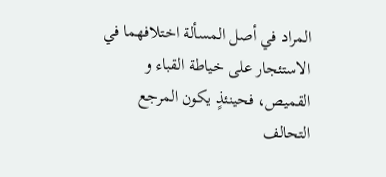المراد في أصل المسألة اختلافهما في الاستئجار على خياطة القباء و القميص، فحينئذٍ يكون المرجع التحالف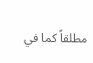مطلقاً كما في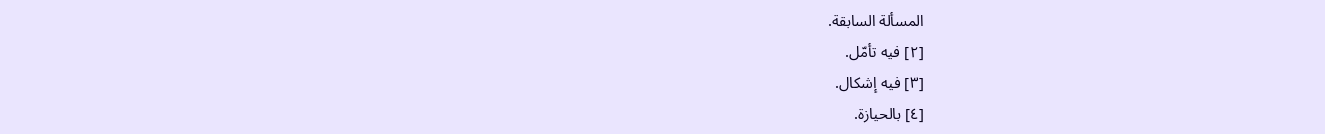المسألة السابقة.
[٢] فيه تأمّل.
[٣] فيه إشكال.
[٤] بالحيازة.